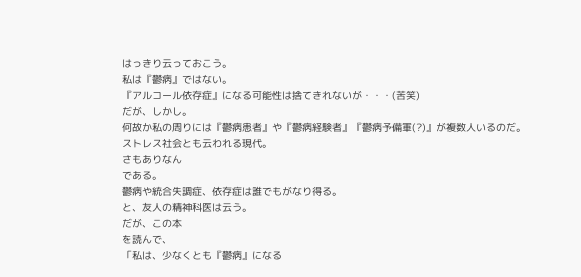はっきり云っておこう。
私は『鬱病』ではない。
『アルコール依存症』になる可能性は捨てきれないが・・・(苦笑)
だが、しかし。
何故か私の周りには『鬱病患者』や『鬱病経験者』『鬱病予備軍(?)』が複数人いるのだ。
ストレス社会とも云われる現代。
さもありなん
である。
鬱病や統合失調症、依存症は誰でもがなり得る。
と、友人の精神科医は云う。
だが、この本
を読んで、
「私は、少なくとも『鬱病』になる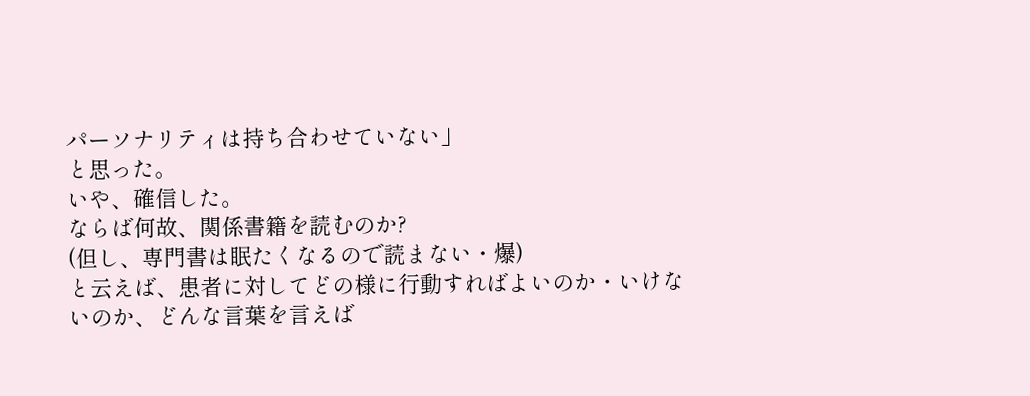パーソナリティは持ち合わせていない」
と思った。
いや、確信した。
ならば何故、関係書籍を読むのか?
(但し、専門書は眠たくなるので読まない・爆)
と云えば、患者に対してどの様に行動すればよいのか・いけないのか、どんな言葉を言えば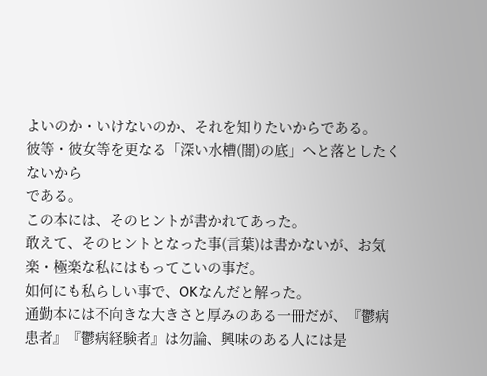よいのか・いけないのか、それを知りたいからである。
彼等・彼女等を更なる「深い水槽(闇)の底」へと落としたくないから
である。
この本には、そのヒントが書かれてあった。
敢えて、そのヒントとなった事(言葉)は書かないが、お気楽・極楽な私にはもってこいの事だ。
如何にも私らしい事で、OKなんだと解った。
通勤本には不向きな大きさと厚みのある一冊だが、『鬱病患者』『鬱病経験者』は勿論、興味のある人には是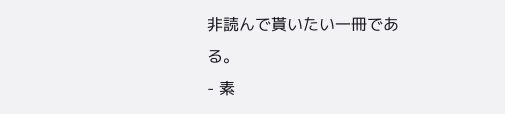非読んで貰いたい一冊である。
- 素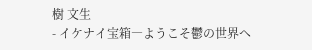樹 文生
- イケナイ宝箱―ようこそ鬱の世界へ